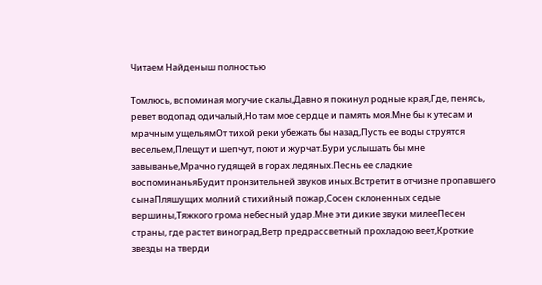Читаем Найденыш полностью

Томлюсь, вспоминая могучие скалы,Давно я покинул родные края,Где, пенясь, ревет водопад одичалый,Но там мое сердце и память моя.Мне бы к утесам и мрачным ущельямОт тихой реки убежать бы назад,Пусть ее воды струятся весельем,Плещут и шепчут, поют и журчат.Бури услышать бы мне завыванье,Мрачно гудящей в горах ледяных.Песнь ее сладкие воспоминаньяБудит пронзительней звуков иных.Встретит в отчизне пропавшего сынаПляшущих молний стихийный пожар,Сосен склоненных седые вершины,Тяжкого грома небесный удар.Мне эти дикие звуки милееПесен страны, где растет виноград,Ветр предрассветный прохладою веет,Кроткие звезды на тверди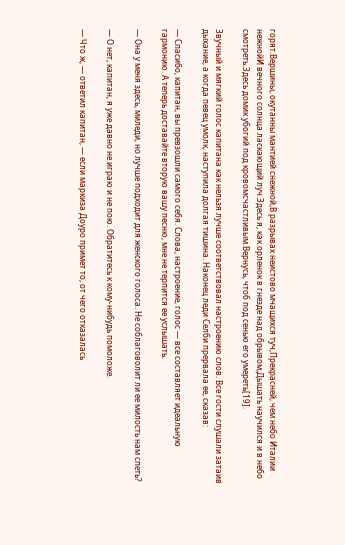горят.Вершины, окутанны мантией снежной,В разрывах неистово мчащихся туч,Прекрасней, чем небо Италии нежнойИ вечного солнца ласкающий луч.Здесь я, как орленок в гнезде над обрывом,Дышать научился и в небо смотреть.Здесь домик убогий под кровомсчастливым.Вернусь, чтоб под сенью его умереть[19].

Звучный и мягкий голос капитана как нельзя лучше соответствовал настроению слов. Все гости слушали затаив дыхание, а когда певец умолк, наступила долгая тишина. Наконец леди Селби прервала ее, сказав:

— Спасибо, капитан, вы превзошли самого себя. Слова, настроение, голос — все составляет идеальную гармонию. А теперь доставайте вторую вашу песню, мне не терпится ее услышать.

— Она у меня здесь, миледи, но лучше подходит для женского голоса. Не соблаговолит ли ее милость нам спеть?

— О нет, капитан, я уже давно не играю и не пою. Обратитесь к кому-нибудь помоложе.

— Что ж, — ответил капитан, — если маркиза Доуро примет то, от чего отказалась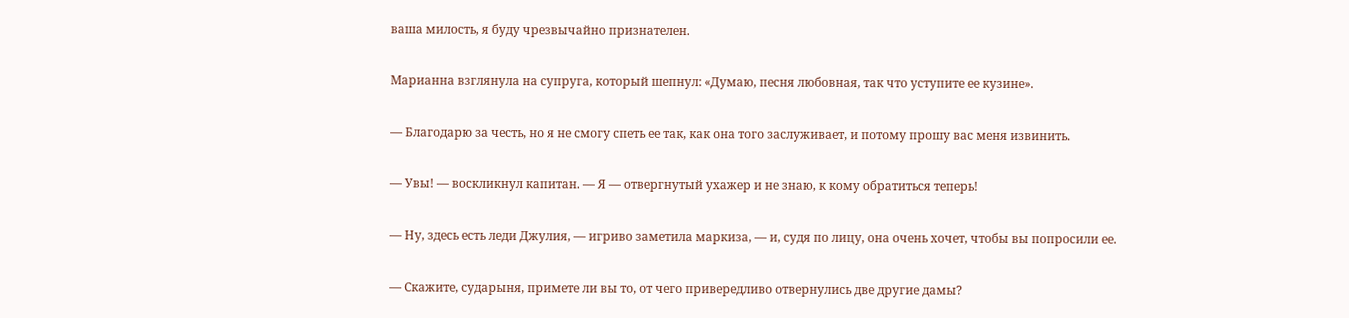ваша милость, я буду чрезвычайно признателен.

Марианна взглянула на супруга, который шепнул: «Думаю, песня любовная, так что уступите ее кузине».

— Благодарю за честь, но я не смогу спеть ее так, как она того заслуживает, и потому прошу вас меня извинить.

— Увы! — воскликнул капитан. — Я — отвергнутый ухажер и не знаю, к кому обратиться теперь!

— Ну, здесь есть леди Джулия, — игриво заметила маркиза, — и, судя по лицу, она очень хочет, чтобы вы попросили ее.

— Скажите, сударыня, примете ли вы то, от чего привередливо отвернулись две другие дамы?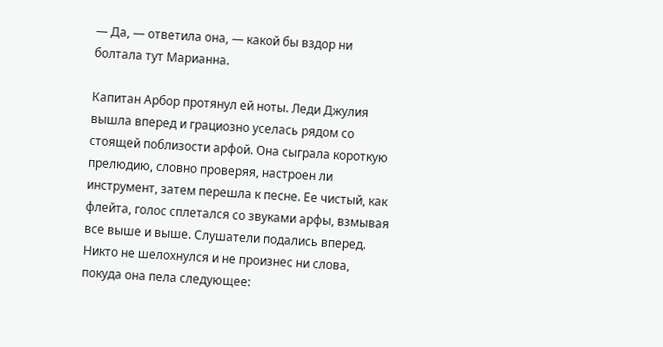— Да, — ответила она, — какой бы вздор ни болтала тут Марианна.

Капитан Арбор протянул ей ноты. Леди Джулия вышла вперед и грациозно уселась рядом со стоящей поблизости арфой. Она сыграла короткую прелюдию, словно проверяя, настроен ли инструмент, затем перешла к песне. Ее чистый, как флейта, голос сплетался со звуками арфы, взмывая все выше и выше. Слушатели подались вперед. Никто не шелохнулся и не произнес ни слова, покуда она пела следующее: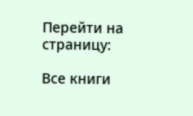Перейти на страницу:

Все книги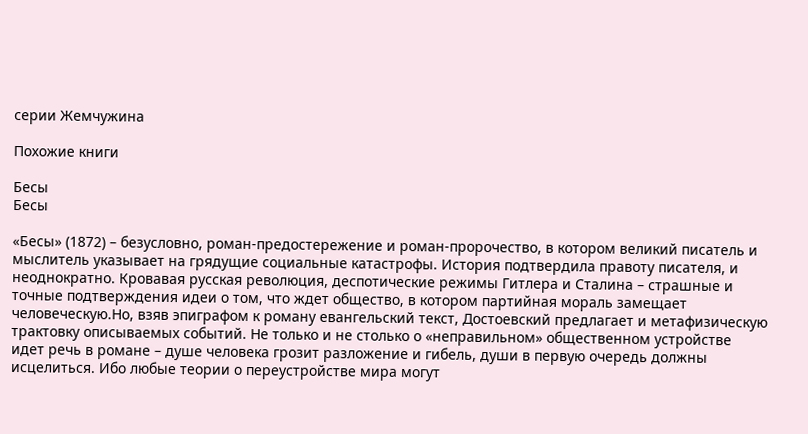серии Жемчужина

Похожие книги

Бесы
Бесы

«Бесы» (1872) – безусловно, роман-предостережение и роман-пророчество, в котором великий писатель и мыслитель указывает на грядущие социальные катастрофы. История подтвердила правоту писателя, и неоднократно. Кровавая русская революция, деспотические режимы Гитлера и Сталина – страшные и точные подтверждения идеи о том, что ждет общество, в котором партийная мораль замещает человеческую.Но, взяв эпиграфом к роману евангельский текст, Достоевский предлагает и метафизическую трактовку описываемых событий. Не только и не столько о «неправильном» общественном устройстве идет речь в романе – душе человека грозит разложение и гибель, души в первую очередь должны исцелиться. Ибо любые теории о переустройстве мира могут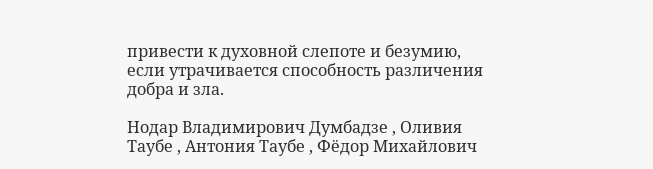привести к духовной слепоте и безумию, если утрачивается способность различения добра и зла.

Нодар Владимирович Думбадзе , Оливия Таубе , Антония Таубе , Фёдор Михайлович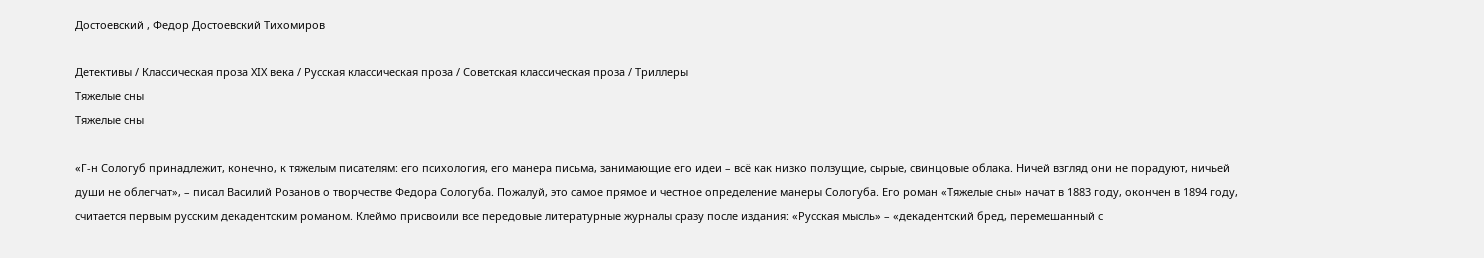Достоевский , Федор Достоевский Тихомиров

Детективы / Классическая проза ХIX века / Русская классическая проза / Советская классическая проза / Триллеры
Тяжелые сны
Тяжелые сны

«Г-н Сологуб принадлежит, конечно, к тяжелым писателям: его психология, его манера письма, занимающие его идеи – всё как низко ползущие, сырые, свинцовые облака. Ничей взгляд они не порадуют, ничьей души не облегчат», – писал Василий Розанов о творчестве Федора Сологуба. Пожалуй, это самое прямое и честное определение манеры Сологуба. Его роман «Тяжелые сны» начат в 1883 году, окончен в 1894 году, считается первым русским декадентским романом. Клеймо присвоили все передовые литературные журналы сразу после издания: «Русская мысль» – «декадентский бред, перемешанный с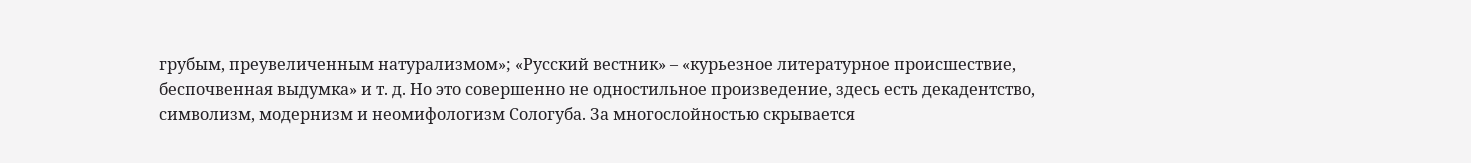грубым, преувеличенным натурализмом»; «Русский вестник» – «курьезное литературное происшествие, беспочвенная выдумка» и т. д. Но это совершенно не одностильное произведение, здесь есть декадентство, символизм, модернизм и неомифологизм Сологуба. За многослойностью скрывается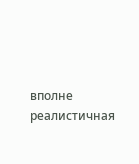вполне реалистичная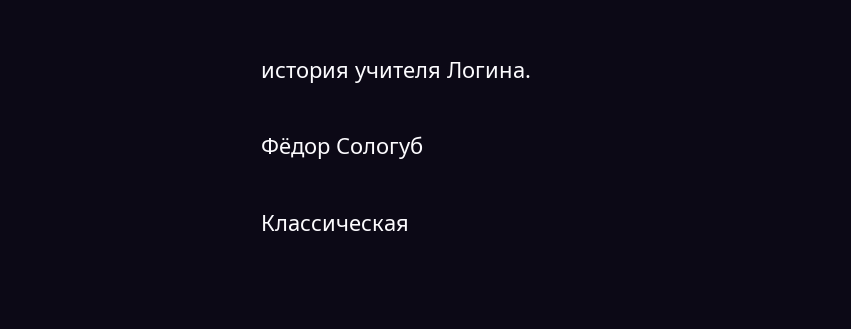история учителя Логина.

Фёдор Сологуб

Классическая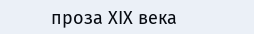проза ХIX века